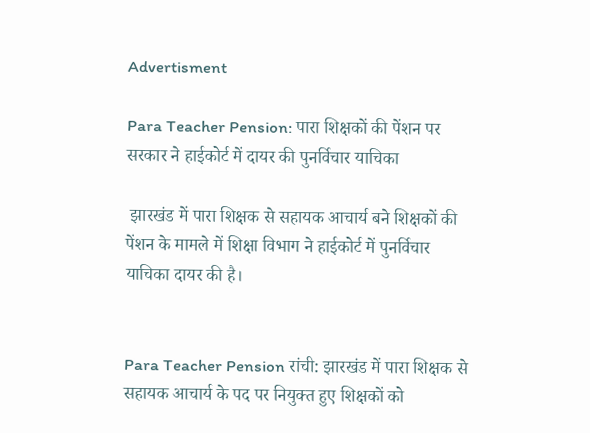Advertisment

Para Teacher Pension: पारा शिक्षकों की पेंशन पर सरकार ने हाईकोर्ट में दायर की पुनर्विचार याचिका

 झारखंड में पारा शिक्षक से सहायक आचार्य बने शिक्षकों की पेंशन के मामले में शिक्षा विभाग ने हाईकोर्ट में पुनर्विचार याचिका दायर की है।


Para Teacher Pension रांची: झारखंड में पारा शिक्षक से सहायक आचार्य के पद पर नियुक्त हुए शिक्षकों को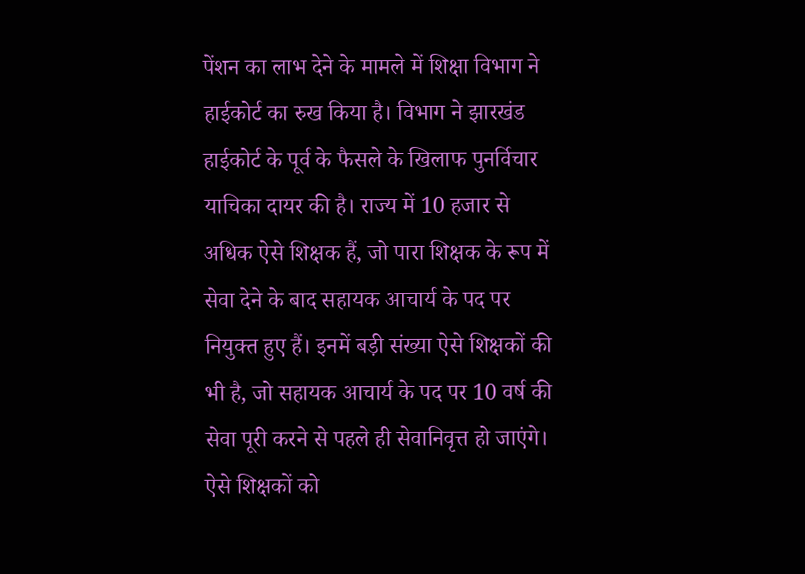पेंशन का लाभ देने के मामले में शिक्षा विभाग ने हाईकोर्ट का रुख किया है। विभाग ने झारखंड हाईकोर्ट के पूर्व के फैसले के खिलाफ पुनर्विचार याचिका दायर की है। राज्य में 10 हजार से अधिक ऐसे शिक्षक हैं, जो पारा शिक्षक के रूप में सेवा देने के बाद सहायक आचार्य के पद पर नियुक्त हुए हैं। इनमें बड़ी संख्या ऐसे शिक्षकों की भी है, जो सहायक आचार्य के पद पर 10 वर्ष की सेवा पूरी करने से पहले ही सेवानिवृत्त हो जाएंगे। ऐसे शिक्षकों को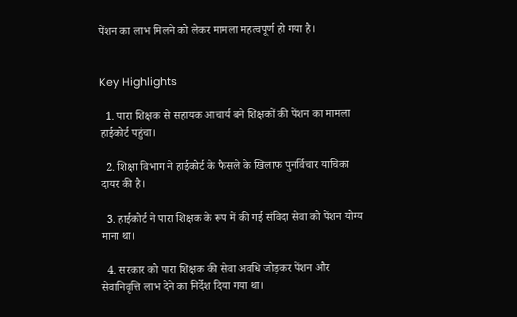पेंशन का लाभ मिलने को लेकर मामला महत्वपूर्ण हो गया है।


Key Highlights

  1. पारा शिक्षक से सहायक आचार्य बने शिक्षकों की पेंशन का मामला हाईकोर्ट पहुंचा।

  2. शिक्षा विभाग ने हाईकोर्ट के फैसले के खिलाफ पुनर्विचार याचिका दायर की है।

  3. हाईकोर्ट ने पारा शिक्षक के रूप में की गई संविदा सेवा को पेंशन योग्य माना था।

  4. सरकार को पारा शिक्षक की सेवा अवधि जोड़कर पेंशन और सेवानिवृत्ति लाभ देने का निर्देश दिया गया था।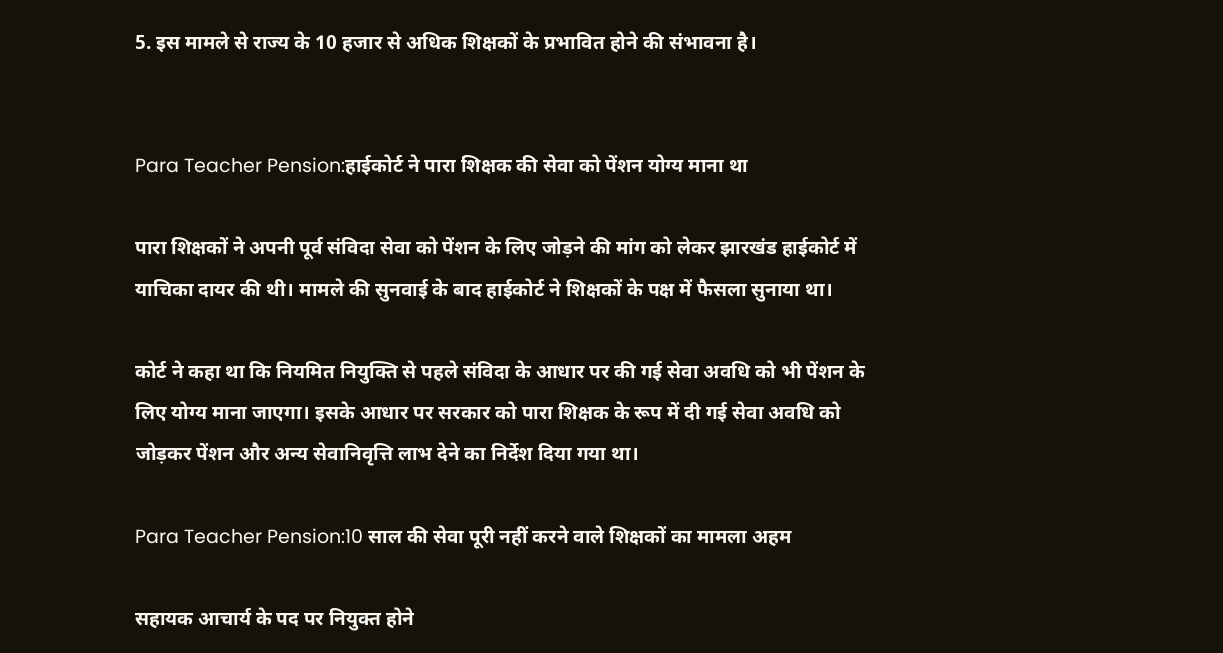5. इस मामले से राज्य के 10 हजार से अधिक शिक्षकों के प्रभावित होने की संभावना है।


Para Teacher Pension:हाईकोर्ट ने पारा शिक्षक की सेवा को पेंशन योग्य माना था

पारा शिक्षकों ने अपनी पूर्व संविदा सेवा को पेंशन के लिए जोड़ने की मांग को लेकर झारखंड हाईकोर्ट में याचिका दायर की थी। मामले की सुनवाई के बाद हाईकोर्ट ने शिक्षकों के पक्ष में फैसला सुनाया था।

कोर्ट ने कहा था कि नियमित नियुक्ति से पहले संविदा के आधार पर की गई सेवा अवधि को भी पेंशन के लिए योग्य माना जाएगा। इसके आधार पर सरकार को पारा शिक्षक के रूप में दी गई सेवा अवधि को जोड़कर पेंशन और अन्य सेवानिवृत्ति लाभ देने का निर्देश दिया गया था।

Para Teacher Pension:10 साल की सेवा पूरी नहीं करने वाले शिक्षकों का मामला अहम

सहायक आचार्य के पद पर नियुक्त होने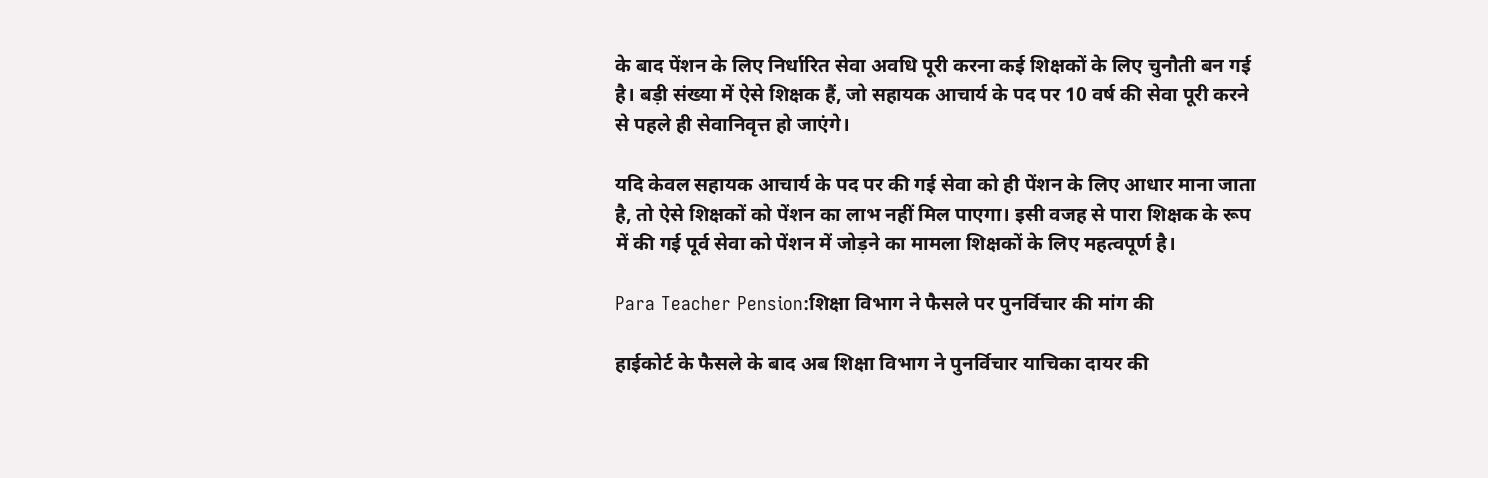के बाद पेंशन के लिए निर्धारित सेवा अवधि पूरी करना कई शिक्षकों के लिए चुनौती बन गई है। बड़ी संख्या में ऐसे शिक्षक हैं, जो सहायक आचार्य के पद पर 10 वर्ष की सेवा पूरी करने से पहले ही सेवानिवृत्त हो जाएंगे।

यदि केवल सहायक आचार्य के पद पर की गई सेवा को ही पेंशन के लिए आधार माना जाता है, तो ऐसे शिक्षकों को पेंशन का लाभ नहीं मिल पाएगा। इसी वजह से पारा शिक्षक के रूप में की गई पूर्व सेवा को पेंशन में जोड़ने का मामला शिक्षकों के लिए महत्वपूर्ण है।

Para Teacher Pension:शिक्षा विभाग ने फैसले पर पुनर्विचार की मांग की

हाईकोर्ट के फैसले के बाद अब शिक्षा विभाग ने पुनर्विचार याचिका दायर की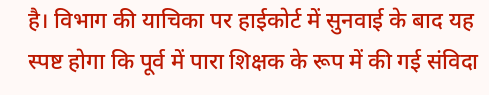है। विभाग की याचिका पर हाईकोर्ट में सुनवाई के बाद यह स्पष्ट होगा कि पूर्व में पारा शिक्षक के रूप में की गई संविदा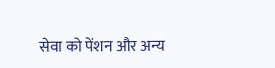सेवा को पेंशन और अन्य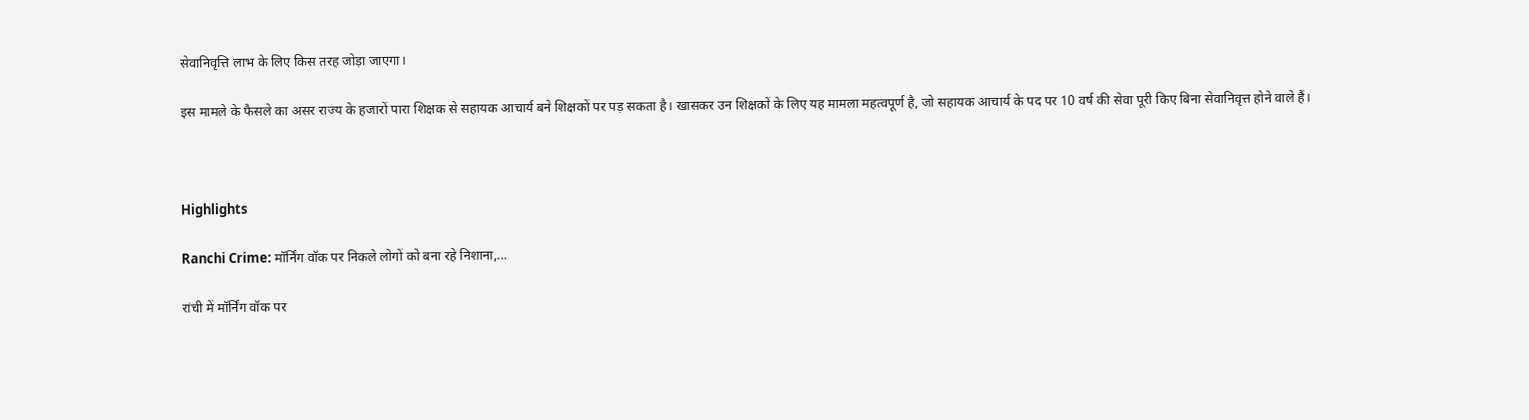सेवानिवृत्ति लाभ के लिए किस तरह जोड़ा जाएगा।

इस मामले के फैसले का असर राज्य के हजारों पारा शिक्षक से सहायक आचार्य बने शिक्षकों पर पड़ सकता है। खासकर उन शिक्षकों के लिए यह मामला महत्वपूर्ण है, जो सहायक आचार्य के पद पर 10 वर्ष की सेवा पूरी किए बिना सेवानिवृत्त होने वाले हैं।



Highlights

Ranchi Crime: मॉर्निंग वॉक पर निकले लोगों को बना रहे निशाना,...

रांची में मॉर्निंग वॉक पर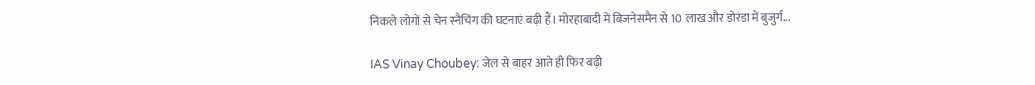निकले लोगों से चेन स्नैचिंग की घटनाएं बढ़ी हैं। मोरहाबादी में बिजनेसमैन से 10 लाख और डोरंडा में बुजुर्ग...

IAS Vinay Choubey: जेल से बाहर आते ही फिर बढ़ी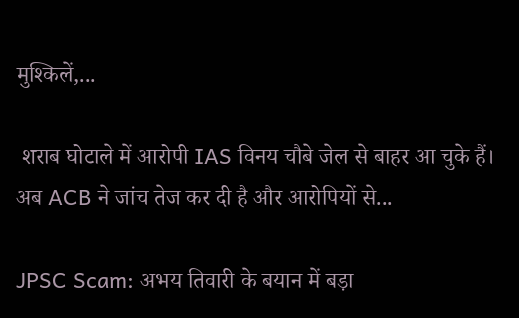मुश्किलें,...

 शराब घोटाले में आरोपी IAS विनय चौबे जेल से बाहर आ चुके हैं। अब ACB ने जांच तेज कर दी है और आरोपियों से...

JPSC Scam: अभय तिवारी के बयान में बड़ा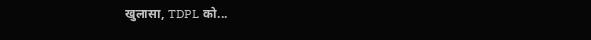खुलासा, TDPL को...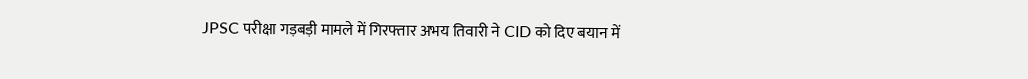JPSC परीक्षा गड़बड़ी मामले में गिरफ्तार अभय तिवारी ने CID को दिए बयान में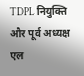TDPL नियुक्ति और पूर्व अध्यक्ष एल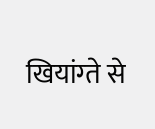खियांग्ते से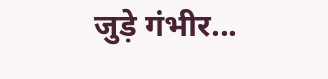जुड़े गंभीर...